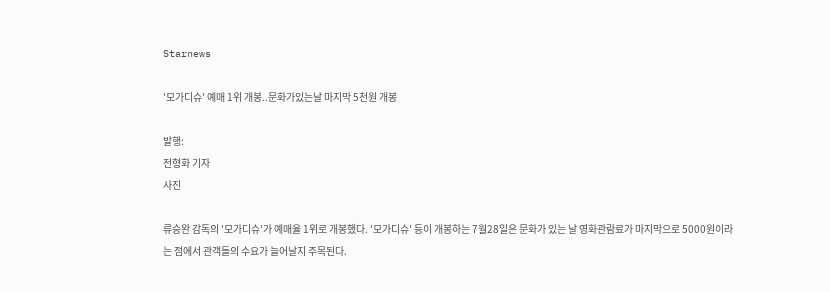Starnews

'모가디슈' 예매 1위 개봉..문화가있는날 마지막 5천원 개봉

발행:
전형화 기자
사진

류승완 감독의 '모가디슈'가 예매율 1위로 개봉했다. '모가디슈' 등이 개봉하는 7월28일은 문화가 있는 날 영화관람료가 마지막으로 5000원이라는 점에서 관객들의 수요가 늘어날지 주목된다.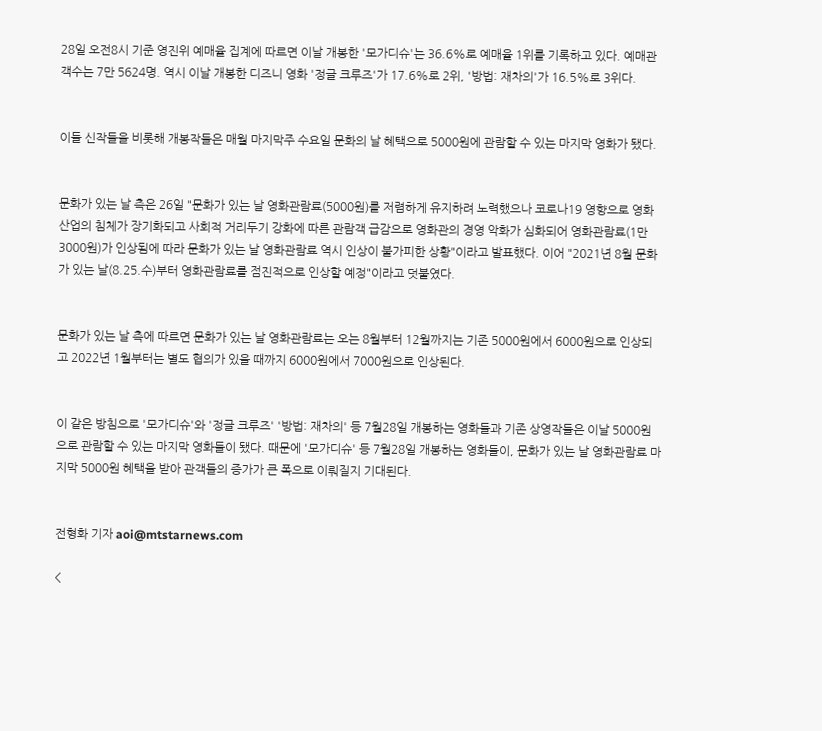28일 오전8시 기준 영진위 예매율 집계에 따르면 이날 개봉한 '모가디슈'는 36.6%로 예매율 1위를 기록하고 있다. 예매관객수는 7만 5624명. 역시 이날 개봉한 디즈니 영화 '정글 크루즈'가 17.6%로 2위, '방법: 재차의'가 16.5%로 3위다.


이들 신작들을 비롯해 개봉작들은 매월 마지막주 수요일 문화의 날 혜택으로 5000원에 관람할 수 있는 마지막 영화가 됐다.


문화가 있는 날 측은 26일 "문화가 있는 날 영화관람료(5000원)를 저렴하게 유지하려 노력했으나 코로나19 영향으로 영화산업의 침체가 장기화되고 사회적 거리두기 강화에 따른 관람객 급감으로 영화관의 경영 악화가 심화되어 영화관람료(1만 3000원)가 인상됨에 따라 문화가 있는 날 영화관람료 역시 인상이 불가피한 상황"이라고 발표했다. 이어 "2021년 8월 문화가 있는 날(8.25.수)부터 영화관람료를 점진적으로 인상할 예정"이라고 덧붙였다.


문화가 있는 날 측에 따르면 문화가 있는 날 영화관람료는 오는 8월부터 12월까지는 기존 5000원에서 6000원으로 인상되고 2022년 1월부터는 별도 협의가 있을 때까지 6000원에서 7000원으로 인상된다.


이 같은 방침으로 '모가디슈'와 '정글 크루즈' '방법: 재차의' 등 7월28일 개봉하는 영화들과 기존 상영작들은 이날 5000원으로 관람할 수 있는 마지막 영화들이 됐다. 때문에 '모가디슈' 등 7월28일 개봉하는 영화들이, 문화가 있는 날 영화관람료 마지막 5000원 혜택을 받아 관객들의 증가가 큰 폭으로 이뤄질지 기대된다.


전형화 기자 aoi@mtstarnews.com

<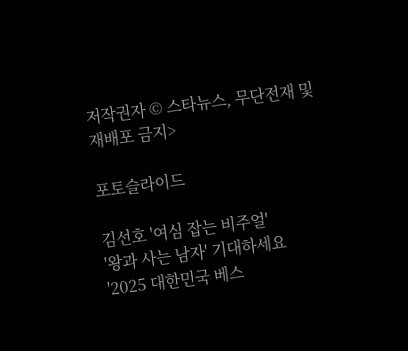저작권자 © 스타뉴스, 무단전재 및 재배포 금지>

포토슬라이드

김선호 '여심 잡는 비주얼'
'왕과 사는 남자' 기대하세요
'2025 대한민국 베스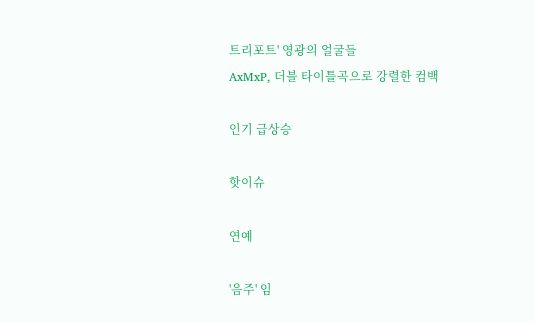트리포트' 영광의 얼굴들
AxMxP, 더블 타이틀곡으로 강렬한 컴백

인기 급상승

핫이슈

연예

'음주' 임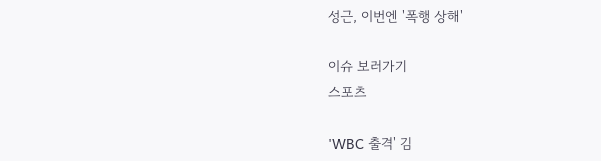성근, 이번엔 '폭행 상해'

이슈 보러가기
스포츠

'WBC 출격' 김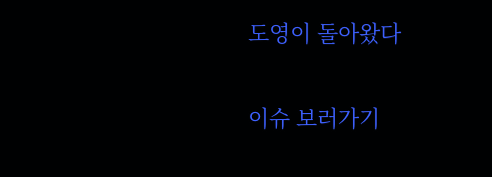도영이 돌아왔다

이슈 보러가기